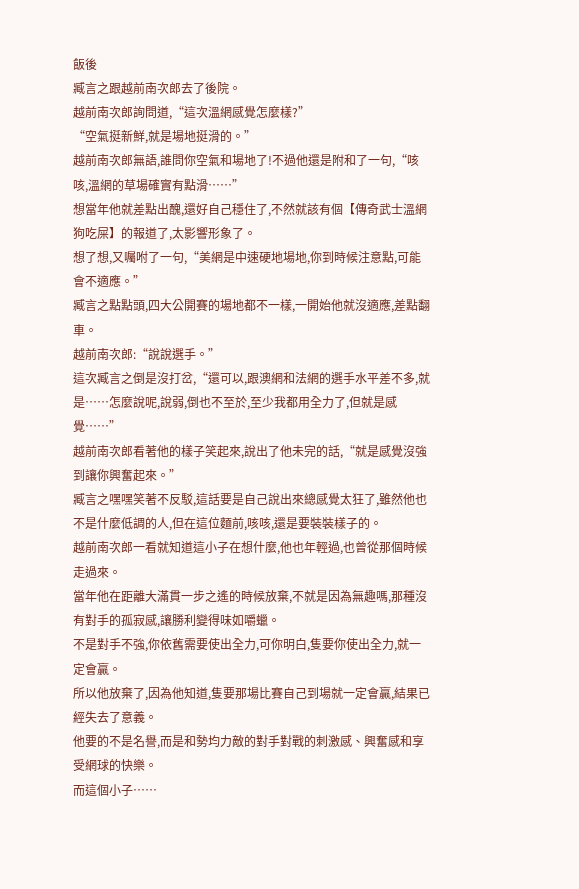飯後
臧言之跟越前南次郎去了後院。
越前南次郎詢問道,“這次溫網感覺怎麼樣?”
“空氣挺新鮮,就是場地挺滑的。”
越前南次郎無語,誰問你空氣和場地了!不過他還是附和了一句,“咳咳,溫網的草場確實有點滑……”
想當年他就差點出醜,還好自己穩住了,不然就該有個【傳奇武士溫網狗吃屎】的報道了,太影響形象了。
想了想,又囑咐了一句,“美網是中速硬地場地,你到時候注意點,可能會不適應。”
臧言之點點頭,四大公開賽的場地都不一樣,一開始他就沒適應,差點翻車。
越前南次郎:“說說選手。”
這次臧言之倒是沒打岔,“還可以,跟澳網和法網的選手水平差不多,就是……怎麼說呢,說弱,倒也不至於,至少我都用全力了,但就是感覺……”
越前南次郎看著他的樣子笑起來,說出了他未完的話,“就是感覺沒強到讓你興奮起來。”
臧言之嘿嘿笑著不反駁,這話要是自己說出來總感覺太狂了,雖然他也不是什麼低調的人,但在這位麵前,咳咳,還是要裝裝樣子的。
越前南次郎一看就知道這小子在想什麼,他也年輕過,也曾從那個時候走過來。
當年他在距離大滿貫一步之遙的時候放棄,不就是因為無趣嗎,那種沒有對手的孤寂感,讓勝利變得味如嚼蠟。
不是對手不強,你依舊需要使出全力,可你明白,隻要你使出全力,就一定會贏。
所以他放棄了,因為他知道,隻要那場比賽自己到場就一定會贏,結果已經失去了意義。
他要的不是名譽,而是和勢均力敵的對手對戰的刺激感、興奮感和享受網球的快樂。
而這個小子……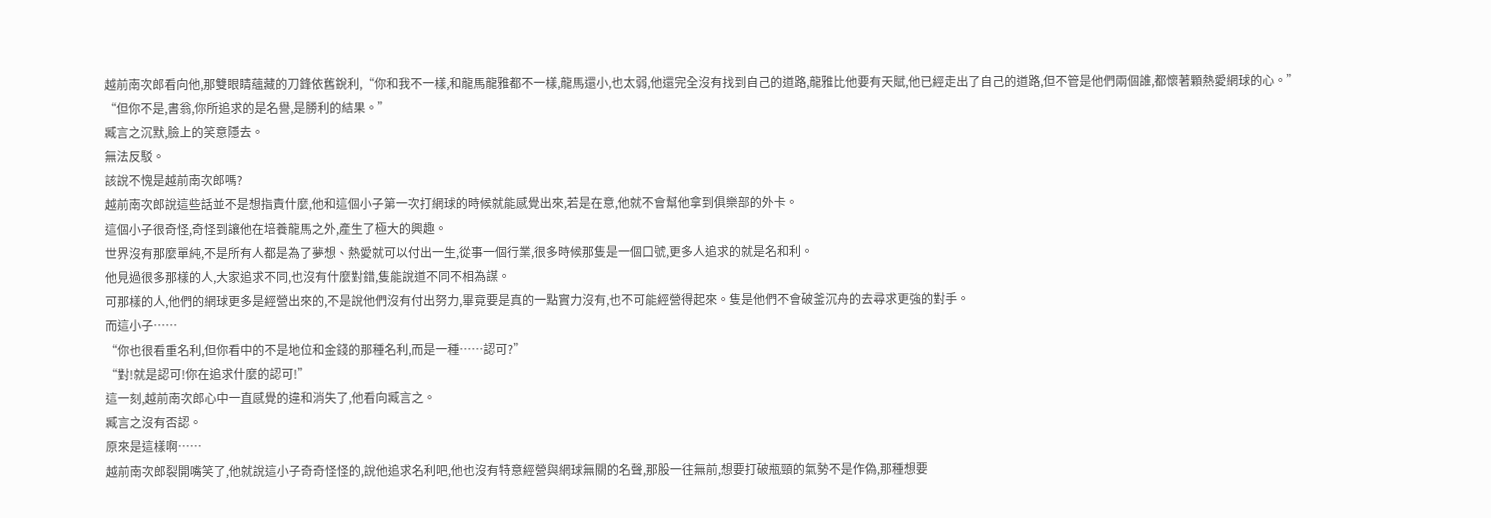越前南次郎看向他,那雙眼睛蘊藏的刀鋒依舊銳利,“你和我不一樣,和龍馬龍雅都不一樣,龍馬還小,也太弱,他還完全沒有找到自己的道路,龍雅比他要有天賦,他已經走出了自己的道路,但不管是他們兩個誰,都懷著顆熱愛網球的心。”
“但你不是,書翁,你所追求的是名譽,是勝利的結果。”
臧言之沉默,臉上的笑意隱去。
無法反駁。
該說不愧是越前南次郎嗎?
越前南次郎說這些話並不是想指責什麼,他和這個小子第一次打網球的時候就能感覺出來,若是在意,他就不會幫他拿到俱樂部的外卡。
這個小子很奇怪,奇怪到讓他在培養龍馬之外,產生了極大的興趣。
世界沒有那麼單純,不是所有人都是為了夢想、熱愛就可以付出一生,從事一個行業,很多時候那隻是一個口號,更多人追求的就是名和利。
他見過很多那樣的人,大家追求不同,也沒有什麼對錯,隻能說道不同不相為謀。
可那樣的人,他們的網球更多是經營出來的,不是說他們沒有付出努力,畢竟要是真的一點實力沒有,也不可能經營得起來。隻是他們不會破釜沉舟的去尋求更強的對手。
而這小子……
“你也很看重名利,但你看中的不是地位和金錢的那種名利,而是一種……認可?”
“對!就是認可!你在追求什麼的認可!”
這一刻,越前南次郎心中一直感覺的違和消失了,他看向臧言之。
臧言之沒有否認。
原來是這樣啊……
越前南次郎裂開嘴笑了,他就說這小子奇奇怪怪的,說他追求名利吧,他也沒有特意經營與網球無關的名聲,那股一往無前,想要打破瓶頸的氣勢不是作偽,那種想要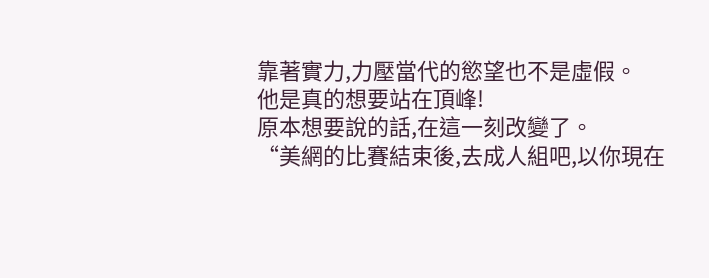靠著實力,力壓當代的慾望也不是虛假。
他是真的想要站在頂峰!
原本想要說的話,在這一刻改變了。
“美網的比賽結束後,去成人組吧,以你現在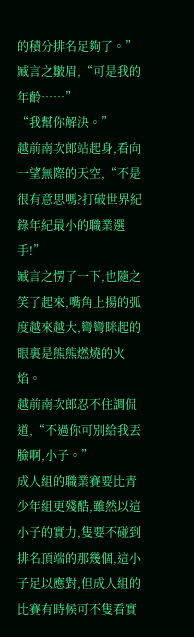的積分排名足夠了。”
臧言之皺眉,“可是我的年齡……”
“我幫你解決。”
越前南次郎站起身,看向一望無際的天空,“不是很有意思嗎?打破世界紀錄年紀最小的職業選手!”
臧言之愣了一下,也隨之笑了起來,嘴角上揚的弧度越來越大,彎彎眯起的眼裏是熊熊燃燒的火焰。
越前南次郎忍不住調侃道,“不過你可別給我丟臉啊,小子。”
成人組的職業賽要比青少年組更殘酷,雖然以這小子的實力,隻要不碰到排名頂端的那幾個,這小子足以應對,但成人組的比賽有時候可不隻看實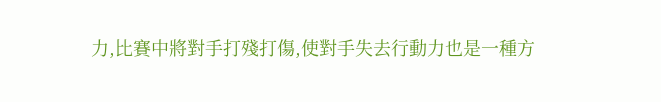力,比賽中將對手打殘打傷,使對手失去行動力也是一種方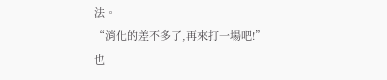法。
“消化的差不多了,再來打一場吧!”
也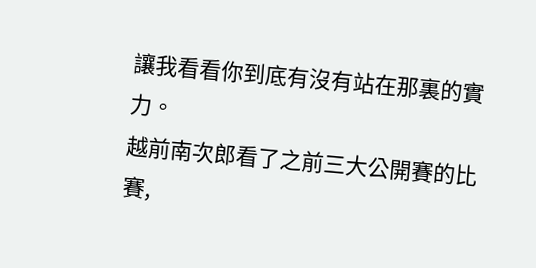讓我看看你到底有沒有站在那裏的實力。
越前南次郎看了之前三大公開賽的比賽,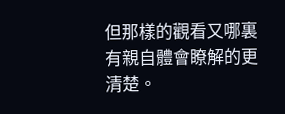但那樣的觀看又哪裏有親自體會瞭解的更清楚。